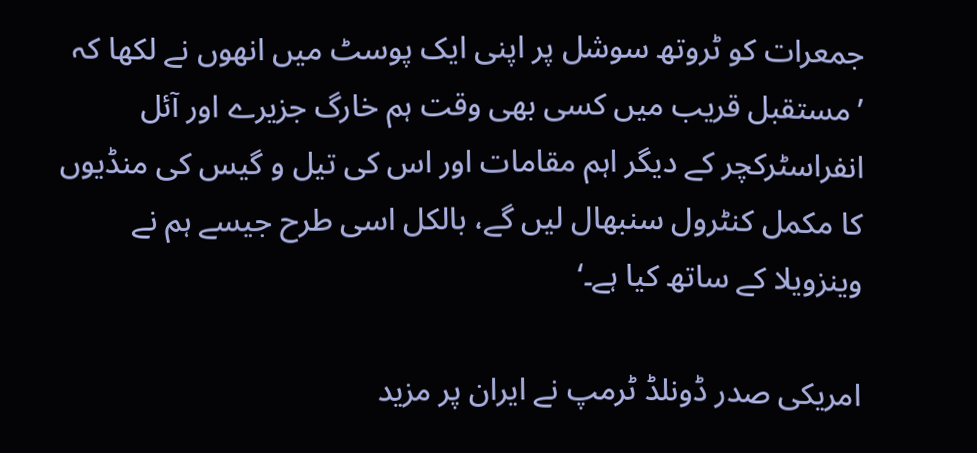جمعرات کو ٹروتھ سوشل پر اپنی ایک پوسٹ میں انھوں نے لکھا کہ ’مستقبل قریب میں کسی بھی وقت ہم خارگ جزیرے اور آئل انفراسٹرکچر کے دیگر اہم مقامات اور اس کی تیل و گیس کی منڈیوں کا مکمل کنٹرول سنبھال لیں گے، بالکل اسی طرح جیسے ہم نے وینزویلا کے ساتھ کیا ہے۔‘

امریکی صدر ڈونلڈ ٹرمپ نے ایران پر مزید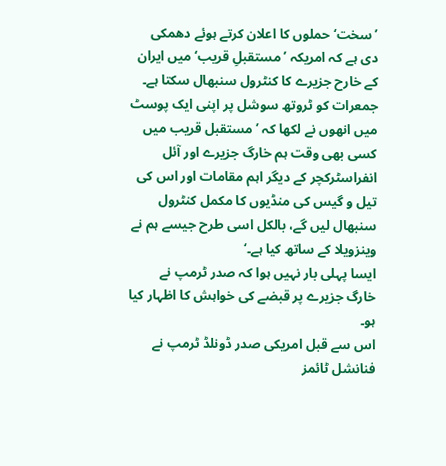’سخت‘ حملوں کا اعلان کرتے ہوئے دھمکی دی ہے کہ امریکہ ’مستقبلِ قریب‘ میں ایران کے خارح جزیرے کا کنٹرول سنبھال سکتا ہے۔
جمعرات کو ٹروتھ سوشل پر اپنی ایک پوسٹ میں انھوں نے لکھا کہ ’مستقبل قریب میں کسی بھی وقت ہم خارگ جزیرے اور آئل انفراسٹرکچر کے دیگر اہم مقامات اور اس کی تیل و گیس کی منڈیوں کا مکمل کنٹرول سنبھال لیں گے، بالکل اسی طرح جیسے ہم نے وینزویلا کے ساتھ کیا ہے۔‘
ایسا پہلی بار نہیں ہوا کہ صدر ٹرمپ نے خارگ جزیرے پر قبضے کی خواہش کا اظہار کیا ہو۔
اس سے قبل امریکی صدر ڈونلڈ ٹرمپ نے فنانشل ٹائمز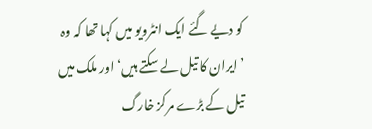کو دیے گئے ایک انٹرویو میں کہا تھا کہ وہ ’ایران کا تیل لے سکتے ہیں‘ اور ملک میں تیل کے بڑے مرکز خارگ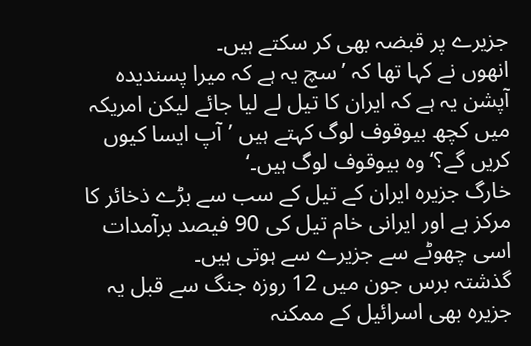جزیرے پر قبضہ بھی کر سکتے ہیں۔
انھوں نے کہا تھا کہ ’سچ یہ ہے کہ میرا پسندیدہ آپشن یہ ہے کہ ایران کا تیل لے لیا جائے لیکن امریکہ میں کچھ بیوقوف لوگ کہتے ہیں ’آپ ایسا کیوں کریں گے؟‘ وہ بیوقوف لوگ ہیں۔‘
خارگ جزیرہ ایران کے تیل کے سب سے بڑے ذخائر کا مرکز ہے اور ایرانی خام تیل کی 90 فیصد برآمدات اسی چھوٹے سے جزیرے سے ہوتی ہیں۔
گذشتہ برس جون میں 12 روزہ جنگ سے قبل یہ جزیرہ بھی اسرائیل کے ممکنہ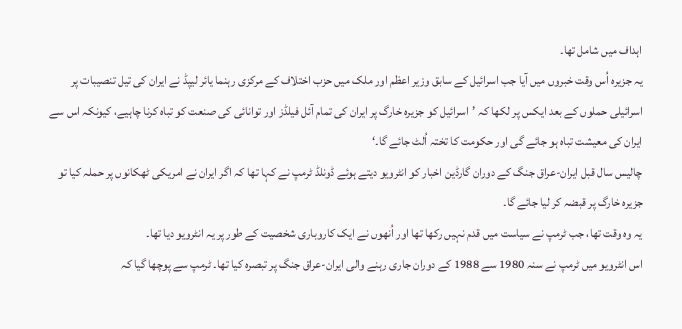اہداف میں شامل تھا۔
یہ جزیرہ اُس وقت خبروں میں آیا جب اسرائیل کے سابق وزیر اعظم اور ملک میں حزب اختلاف کے مرکزی رہنما یائر لیپڈ نے ایران کی تیل تنصیبات پر اسرائیلی حملوں کے بعد ایکس پر لکھا کہ ’اسرائیل کو جزیرہ خارگ پر ایران کی تمام آئل فیلڈز اور توانائی کی صنعت کو تباہ کرنا چاہیے، کیونکہ اس سے ایران کی معیشت تباہ ہو جائے گی اور حکومت کا تختہ اُلٹ جائے گا۔‘
چالیس سال قبل ایران-عراق جنگ کے دوران گارڈین اخبار کو انٹرویو دیتے ہوئے ڈونلڈ ٹرمپ نے کہا تھا کہ اگر ایران نے امریکی ٹھکانوں پر حملہ کیا تو جزیرہ خارگ پر قبضہ کر لیا جائے گا۔
یہ وہ وقت تھا، جب ٹرمپ نے سیاست میں قدم نہیں رکھا تھا اور اُنھوں نے ایک کاروباری شخصیت کے طور پر یہ انٹرویو دیا تھا۔
اس انٹرویو میں ٹرمپ نے سنہ 1980 سے 1988 کے دوران جاری رہنے والی ایران-عراق جنگ پر تبصرہ کیا تھا۔ ٹرمپ سے پوچھا گیا کہ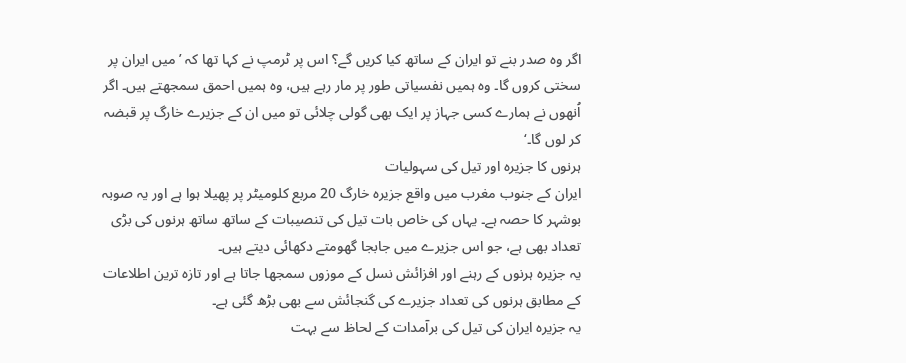اگر وہ صدر بنے تو ایران کے ساتھ کیا کریں گے؟ اس پر ٹرمپ نے کہا تھا کہ ’میں ایران پر سختی کروں گا۔ وہ ہمیں نفسیاتی طور پر مار رہے ہیں، وہ ہمیں احمق سمجھتے ہیں۔ اگر اُنھوں نے ہمارے کسی جہاز پر ایک بھی گولی چلائی تو میں ان کے جزیرے خارگ پر قبضہ کر لوں گا۔‘
ہرنوں کا جزیرہ اور تیل کی سہولیات
ایران کے جنوب مغرب میں واقع جزیرہ خارگ 20 مربع کلومیٹر پر پھیلا ہوا ہے اور یہ صوبہ بوشہر کا حصہ ہے۔ یہاں کی خاص بات تیل کی تنصیبات کے ساتھ ساتھ ہرنوں کی بڑی تعداد بھی ہے، جو اس جزیرے میں جابجا گھومتے دکھائی دیتے ہیں۔
یہ جزیرہ ہرنوں کے رہنے اور افزائش نسل کے موزوں سمجھا جاتا ہے اور تازہ ترین اطلاعات کے مطابق ہرنوں کی تعداد جزیرے کی گنجائش سے بھی بڑھ گئی ہے۔
یہ جزیرہ ایران کی تیل کی برآمدات کے لحاظ سے بہت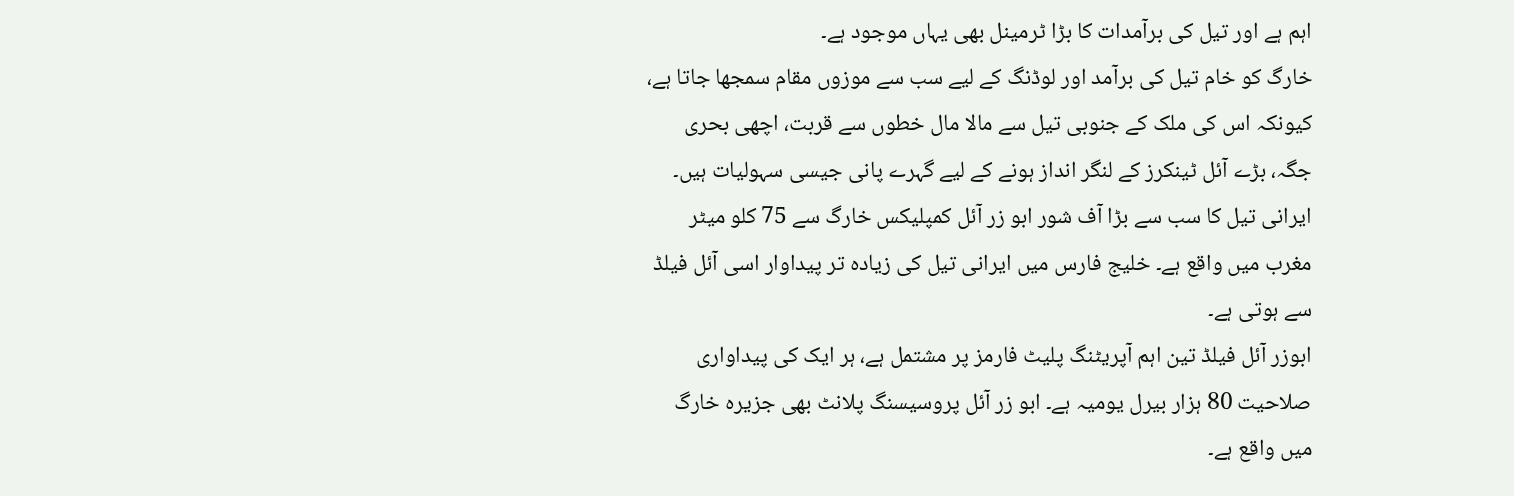اہم ہے اور تیل کی برآمدات کا بڑا ٹرمینل بھی یہاں موجود ہے۔
خارگ کو خام تیل کی برآمد اور لوڈنگ کے لیے سب سے موزوں مقام سمجھا جاتا ہے، کیونکہ اس کی ملک کے جنوبی تیل سے مالا مال خطوں سے قربت، اچھی بحری جگہ، بڑے آئل ٹینکرز کے لنگر انداز ہونے کے لیے گہرے پانی جیسی سہولیات ہیں۔
ایرانی تیل کا سب سے بڑا آف شور ابو زر آئل کمپلیکس خارگ سے 75 کلو میٹر مغرب میں واقع ہے۔ خلیج فارس میں ایرانی تیل کی زیادہ تر پیداوار اسی آئل فیلڈ سے ہوتی ہے۔
ابوزر آئل فیلڈ تین اہم آپریٹنگ پلیٹ فارمز پر مشتمل ہے، ہر ایک کی پیداواری صلاحیت 80 ہزار بیرل یومیہ ہے۔ ابو زر آئل پروسیسنگ پلانٹ بھی جزیرہ خارگ میں واقع ہے۔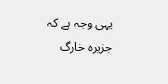یہی وجہ ہے کہ جزیرہ خارگ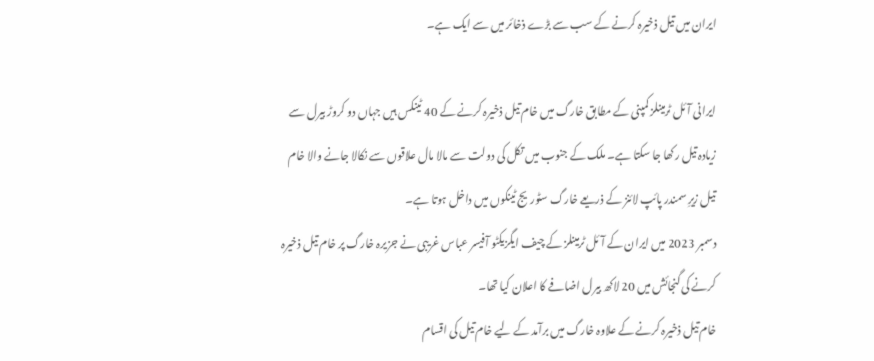ایران میں تیل ذخیرہ کرنے کے سب سے بڑے ذخائر میں سے ایک ہے۔

ایرانی آئل ٹرمینلز کمپنی کے مطابق خارگ میں خام تیل ذخیرہ کرنے کے 40 ٹینکس ہیں جہاں دو کروڑ بیرل سے زیادہ تیل رکھا جا سکتا ہے۔ ملک کے جنوب میں تکل کی دولت سے مالا مال علاقوں سے نکالا جانے والا خام تیل زیرِ سمندر پائپ لائنز کے ذریعے خارگ سٹوریج ٹینکوں میں داخل ہوتا ہے۔
دسمبر 2023 میں ایران کے آئل ٹرمینلز کے چیف ایگزیکٹو آفیسر عباس غریبی نے جزیرہ خارگ پر خام تیل ذخیرہ کرنے کی گنجائش میں 20 لاکھ بیرل اضافے کا اعلان کیا تھا۔
خام تیل ذخیرہ کرنے کے علاوہ خارگ میں برآمد کے لیے خام تیل کی اقسام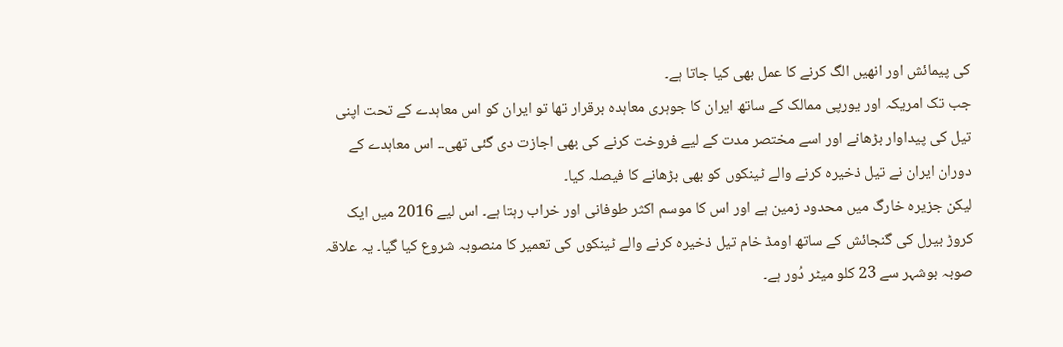کی پیمائش اور انھیں الگ کرنے کا عمل بھی کیا جاتا ہے۔
جب تک امریکہ اور یورپی ممالک کے ساتھ ایران کا جوہری معاہدہ برقرار تھا تو ایران کو اس معاہدے کے تحت اپنی تیل کی پیداوار بڑھانے اور اسے مختصر مدت کے لیے فروخت کرنے کی بھی اجازت دی گئی تھی۔۔ اس معاہدے کے دوران ایران نے تیل ذخیرہ کرنے والے ٹینکوں کو بھی بڑھانے کا فیصلہ کیا۔
لیکن جزیرہ خارگ میں محدود زمین ہے اور اس کا موسم اکثر طوفانی اور خراب رہتا ہے۔ اس لیے 2016 میں ایک کروڑ بیرل کی گنجائش کے ساتھ اومڈ خام تیل ذخیرہ کرنے والے ٹینکوں کی تعمیر کا منصوبہ شروع کیا گیا۔ یہ علاقہ صوبہ بوشہر سے 23 کلو میٹر دُور ہے۔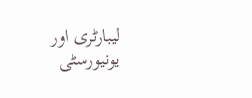لیبارٹری اور یونیورسٹی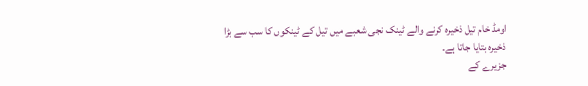اومڈ خام تیل ذخیرہ کرنے والے ٹینک نجی شعبے میں تیل کے ٹینکوں کا سب سے بڑا ذخیرہ بتایا جاتا ہے۔
جزیرے کے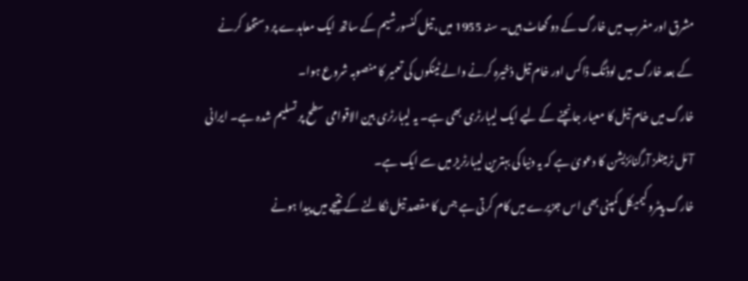مشرق اور مغرب میں خارگ کے دو گھاٹ ہیں۔ سنہ 1955 میں، تیل کنسورشیم کے ساتھ ایک معاہدے پر دستخط کرنے کے بعد خارگ میں لوڈنگ ڈاکس اور خام تیل ذخیرہ کرنے والے ٹینکوں کی تعمیر کا منصوبہ شروع ہوا۔
خارگ میں خام تیل کا معیار جانچنے کے لیے ایک لیبارٹری بھی ہے۔ یہ لیبارٹری بین الاقوامی سطح پر تسلیم شدہ ہے۔ ایرانی آئل ٹرمینلز آرگنائزیشن کا دعویٰ ہے کہ یہ دنیا کی بہترین لیبارٹریز میں سے ایک ہے۔
خارگ پیٹرو کیمیکل کمپنی بھی اس جزیرے میں کام کرتی ہے جس کا مقصد تیل نکالنے کے نتیجے میں پیدا ہونے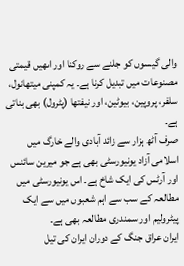والی گیسوں کو جلنے سے روکنا اور اںھیں قیمتی مصنوعات میں تبدیل کرنا ہے۔ یہ کمپنی میتھانول، سلفر، پروپین، بیوٹین، اور نیفتھا (پٹرول) بھی بناتی ہے۔
صرف آٹھ ہزار سے زائد آبادی والے خارگ میں اسلامی آزاد یونیورسٹی بھی ہے جو میرین سائنس اور آرٹس کی ایک شاخ ہے۔ اس یونیورسٹی میں مطالعہ کے سب سے اہم شعبوں میں سے ایک پیٹرولیم اور سمندری مطالعہ بھی ہے۔
ایران عراق جنگ کے دوران ایران کی تیل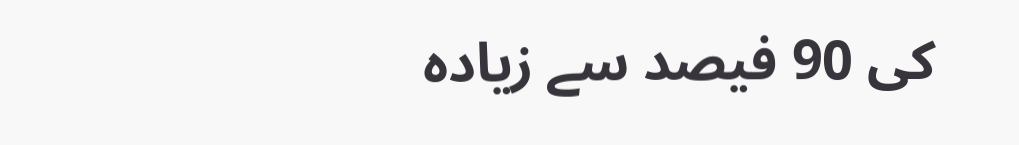کی 90 فیصد سے زیادہ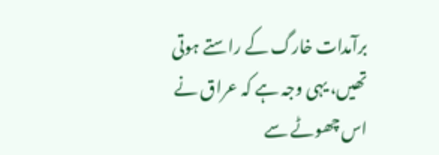برآمدات خارگ کے راستے ہوتی تھیں، یہی وجہ ہے کہ عراق نے اس چھوٹے سے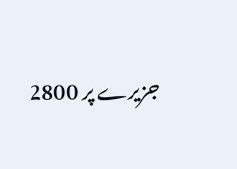جزیرے پر 2800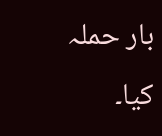بار حملہ کیا۔